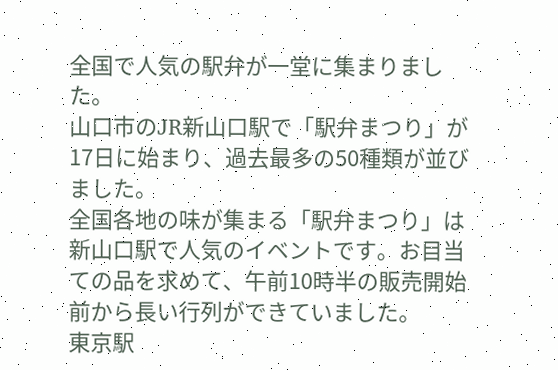全国で人気の駅弁が一堂に集まりました。
山口市のJR新山口駅で「駅弁まつり」が17日に始まり、過去最多の50種類が並びました。
全国各地の味が集まる「駅弁まつり」は新山口駅で人気のイベントです。お目当ての品を求めて、午前10時半の販売開始前から長い行列ができていました。
東京駅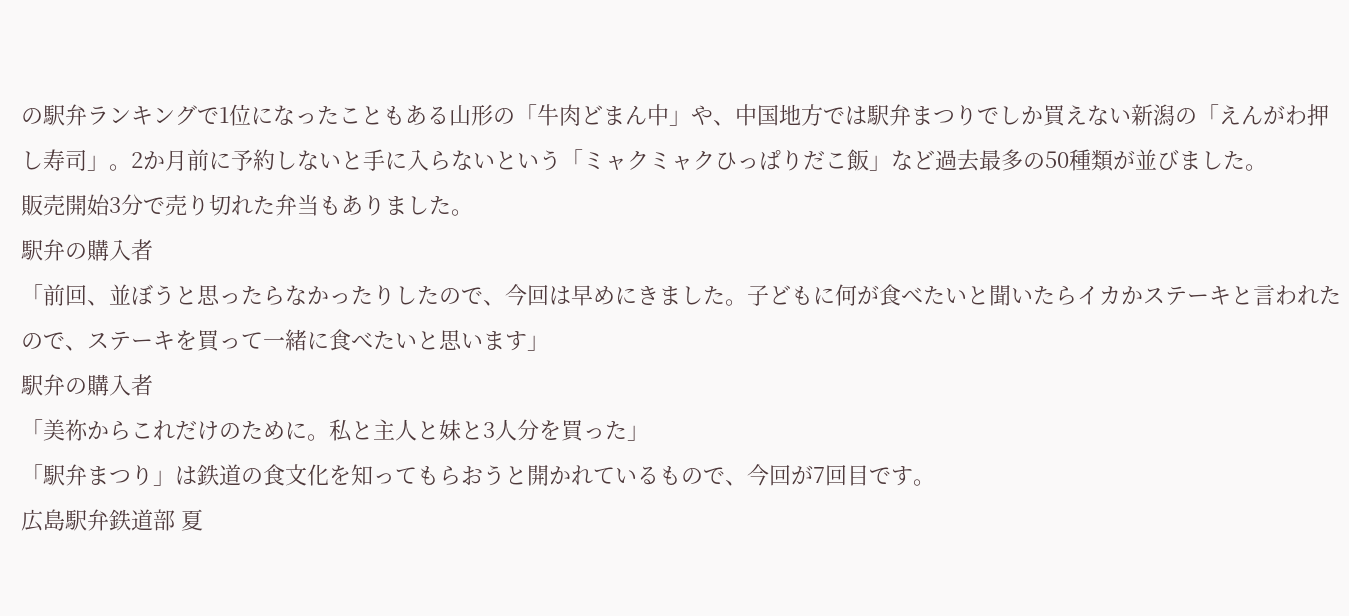の駅弁ランキングで1位になったこともある山形の「牛肉どまん中」や、中国地方では駅弁まつりでしか買えない新潟の「えんがわ押し寿司」。2か月前に予約しないと手に入らないという「ミャクミャクひっぱりだこ飯」など過去最多の50種類が並びました。
販売開始3分で売り切れた弁当もありました。
駅弁の購入者
「前回、並ぼうと思ったらなかったりしたので、今回は早めにきました。子どもに何が食べたいと聞いたらイカかステーキと言われたので、ステーキを買って一緒に食べたいと思います」
駅弁の購入者
「美祢からこれだけのために。私と主人と妹と3人分を買った」
「駅弁まつり」は鉄道の食文化を知ってもらおうと開かれているもので、今回が7回目です。
広島駅弁鉄道部 夏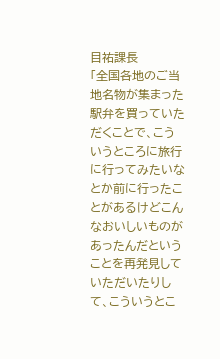目祐課長
「全国各地のご当地名物が集まった駅弁を買っていただくことで、こういうところに旅行に行ってみたいなとか前に行ったことがあるけどこんなおいしいものがあったんだということを再発見していただいたりして、こういうとこ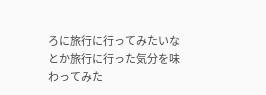ろに旅行に行ってみたいなとか旅行に行った気分を味わってみた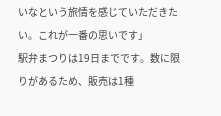いなという旅情を感じていただきたい。これが一番の思いです」
駅弁まつりは19日までです。数に限りがあるため、販売は1種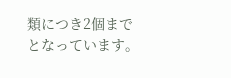類につき2個までとなっています。